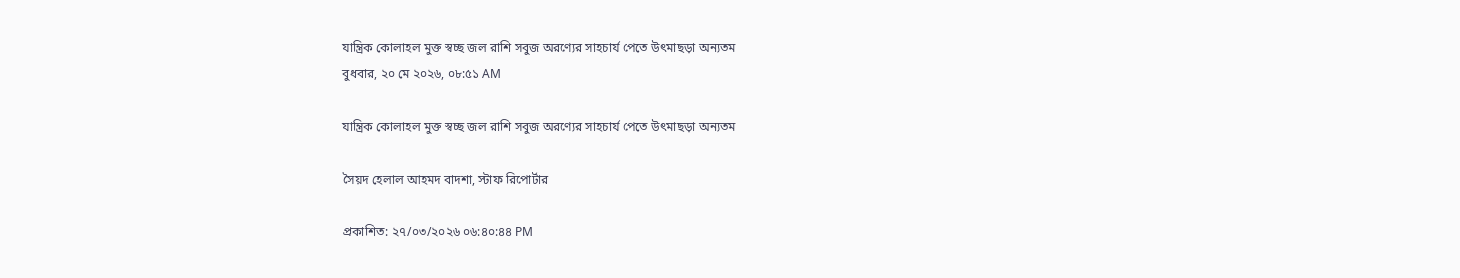যান্ত্রিক কোলাহল মুক্ত স্বচ্ছ জল রাশি সবুজ অরণ্যের সাহচার্য পেতে উৎমাছড়া অন্যতম
বুধবার, ২০ মে ২০২৬, ০৮:৫১ AM

যান্ত্রিক কোলাহল মুক্ত স্বচ্ছ জল রাশি সবুজ অরণ্যের সাহচার্য পেতে উৎমাছড়া অন্যতম

সৈয়দ হেলাল আহমদ বাদশা, স্টাফ রিপোর্টার

প্রকাশিত: ২৭/০৩/২০২৬ ০৬:৪০:৪৪ PM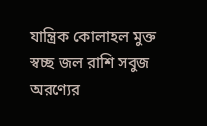যান্ত্রিক কোলাহল মুক্ত স্বচ্ছ জল রাশি সবুজ অরণ্যের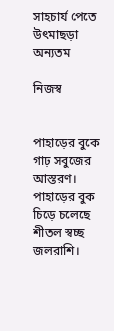সাহচার্য পেতে উৎমাছড়া অন্যতম

নিজস্ব


পাহাড়ের বুকে গাঢ় সবুজের আস্তরণ। পাহাড়ের বুক চিড়ে চলেছে শীতল স্বচ্ছ জলরাশি।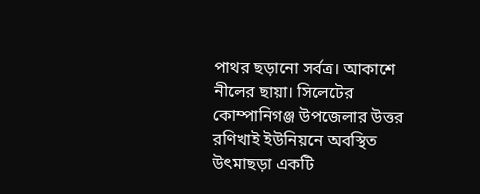পাথর ছড়ানো সর্বত্র। আকাশে নীলের ছায়া। সিলেটের কোম্পানিগঞ্জ উপজেলার উত্তর রণিখাই ইউনিয়নে অবস্থিত উৎমাছড়া একটি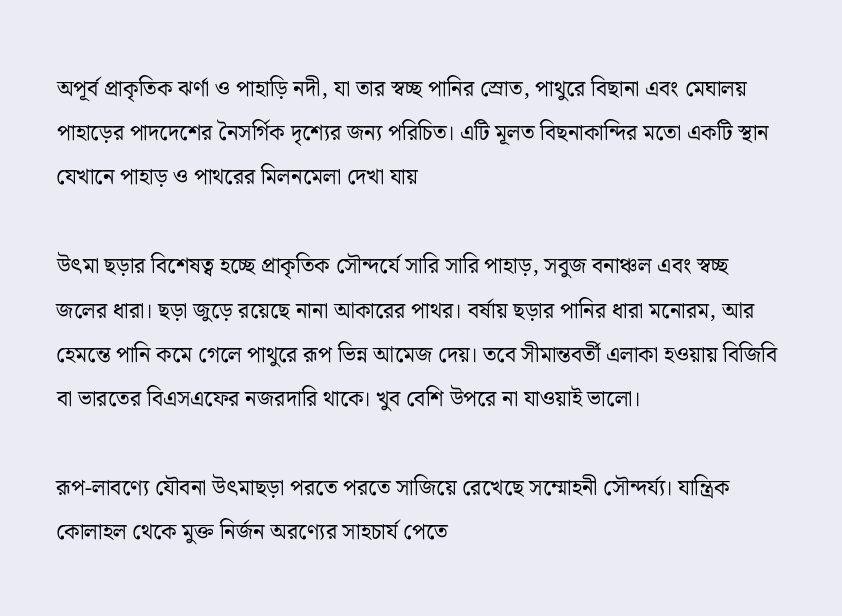অপূর্ব প্রাকৃতিক ঝর্ণা ও পাহাড়ি নদী, যা তার স্বচ্ছ পানির স্রোত, পাথুরে বিছানা এবং মেঘালয় পাহাড়ের পাদদেশের নৈসর্গিক দৃশ্যের জন্য পরিচিত। এটি মূলত বিছনাকান্দির মতো একটি স্থান যেখানে পাহাড় ও পাথরের মিলনমেলা দেখা যায়

উৎমা ছড়ার বিশেষত্ব হচ্ছে প্রাকৃতিক সৌন্দর্যে সারি সারি পাহাড়, সবুজ বনাঞ্চল এবং স্বচ্ছ জলের ধারা। ছড়া জুড়ে রয়েছে নানা আকারের পাথর। বর্ষায় ছড়ার পানির ধারা মনোরম, আর হেমন্তে পানি কমে গেলে পাথুরে রূপ ভিন্ন আমেজ দেয়। তবে সীমান্তবর্তী এলাকা হওয়ায় বিজিবি বা ভারতের বিএসএফের নজরদারি থাকে। খুব বেশি উপরে না যাওয়াই ভালো।

রূপ-লাবণ্যে যৌবনা উৎমাছড়া পরতে পরতে সাজিয়ে রেখেছে সম্মোহনী সৌন্দর্য্য। যান্ত্রিক কোলাহল থেকে মুক্ত নির্জন অরণ্যের সাহচার্য পেতে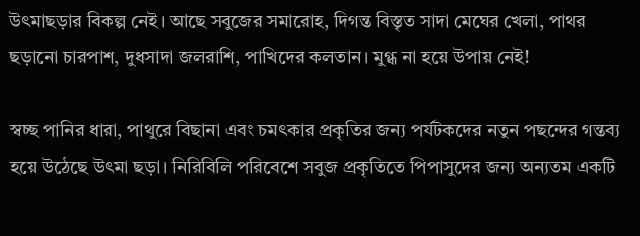উৎমাছড়ার বিকল্প নেই। আছে সবুজের সমারোহ, দিগন্ত বিস্তৃত সাদা মেঘের খেলা, পাথর ছড়ানো চারপাশ, দুধসাদা জলরাশি, পাখিদের কলতান। মুগ্ধ না হয়ে উপায় নেই!

স্বচ্ছ পানির ধারা, পাথুরে বিছানা এবং চমৎকার প্রকৃতির জন্য পর্যটকদের নতুন পছন্দের গন্তব্য হয়ে উঠেছে উৎমা ছড়া। নিরিবিলি পরিবেশে সবুজ প্রকৃতিতে পিপাসুদের জন্য অন্যতম একটি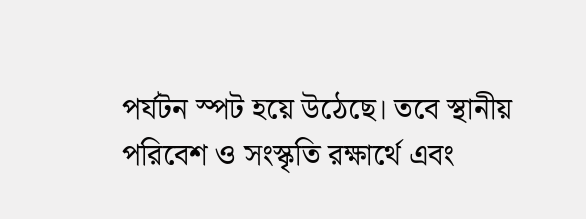পর্যটন স্পট হয়ে উঠেছে। তবে স্থানীয় পরিবেশ ও সংস্কৃতি রক্ষার্থে এবং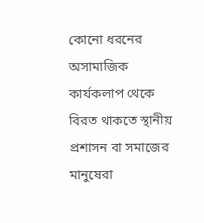কোনো ধরনের অসামাজিক কার্যকলাপ থেকে বিরত থাকতে স্থানীয় প্রশাসন বা সমাজের মানুষেরা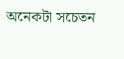অনেকটা সচেতন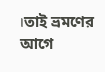।তাই ভ্রমণের আগে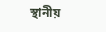স্থানীয়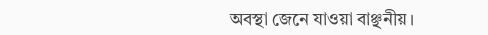অবস্থা জেনে যাওয়া বাঞ্ছনীয়।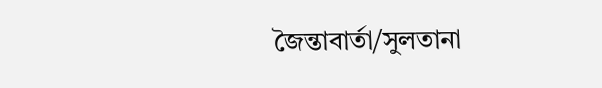জৈন্তাবার্তা/সুলতানা